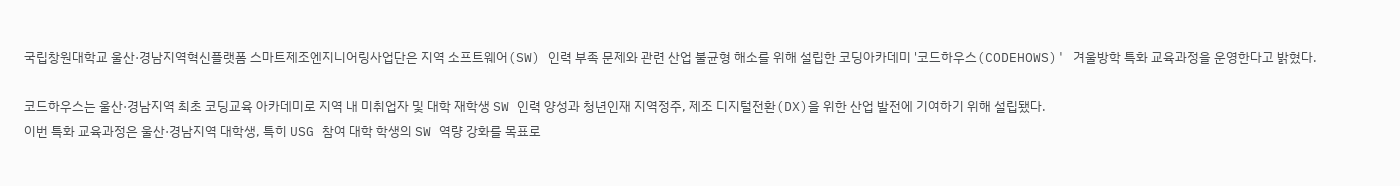국립창원대학교 울산·경남지역혁신플랫폼 스마트제조엔지니어링사업단은 지역 소프트웨어(SW) 인력 부족 문제와 관련 산업 불균형 해소를 위해 설립한 코딩아카데미 '코드하우스(CODEHOWS)' 겨울방학 특화 교육과정을 운영한다고 밝혔다.

코드하우스는 울산·경남지역 최초 코딩교육 아카데미로 지역 내 미취업자 및 대학 재학생 SW 인력 양성과 청년인재 지역정주, 제조 디지털전환(DX)을 위한 산업 발전에 기여하기 위해 설립됐다.
이번 특화 교육과정은 울산·경남지역 대학생, 특히 USG 참여 대학 학생의 SW 역량 강화를 목표로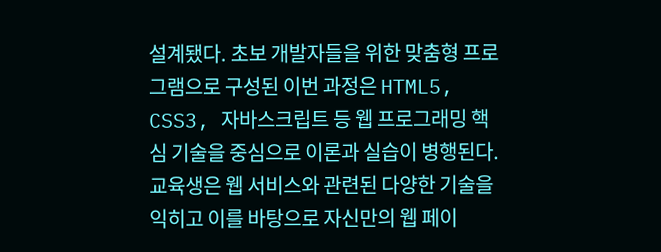설계됐다. 초보 개발자들을 위한 맞춤형 프로그램으로 구성된 이번 과정은 HTML5, CSS3, 자바스크립트 등 웹 프로그래밍 핵심 기술을 중심으로 이론과 실습이 병행된다.
교육생은 웹 서비스와 관련된 다양한 기술을 익히고 이를 바탕으로 자신만의 웹 페이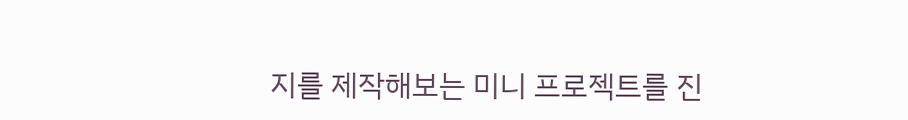지를 제작해보는 미니 프로젝트를 진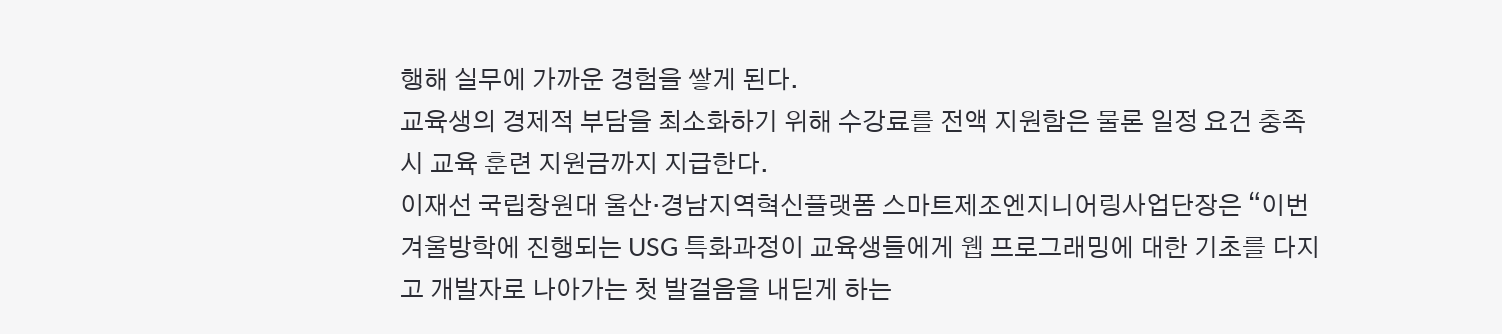행해 실무에 가까운 경험을 쌓게 된다.
교육생의 경제적 부담을 최소화하기 위해 수강료를 전액 지원함은 물론 일정 요건 충족 시 교육 훈련 지원금까지 지급한다.
이재선 국립창원대 울산·경남지역혁신플랫폼 스마트제조엔지니어링사업단장은 “이번 겨울방학에 진행되는 USG 특화과정이 교육생들에게 웹 프로그래밍에 대한 기초를 다지고 개발자로 나아가는 첫 발걸음을 내딛게 하는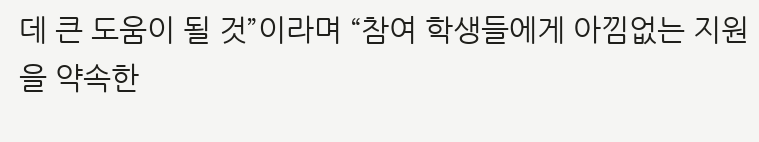데 큰 도움이 될 것”이라며 “참여 학생들에게 아낌없는 지원을 약속한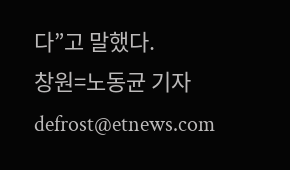다”고 말했다.
창원=노동균 기자 defrost@etnews.com